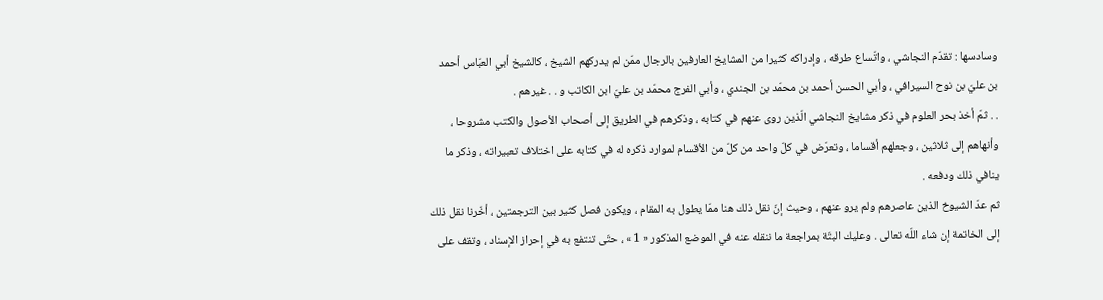وسادسها : تقدّم النجاشي ، واتّساع طرقه ، وإدراكه كثيرا من المشايخ العارفين بالرجال ممّن لم يدركهم الشيخ ، كالشيخ أبي العبّاس أحمد بن عليّ بن نوح السيرافي ، وأبي الحسن أحمد بن محمّد بن الجندي ، وأبي الفرج محمّد بن عليّ ابن الكاتب و . . غيرهم .
. . ثمّ أخذ بحر العلوم في ذكر مشايخ النجاشي الّذين روى عنهم في كتابه ، وذكرهم في الطريق إلى أصحاب الأصول والكتب مشروحا ، وأنهاهم إلى ثلاثين ، وجعلهم أقساما ، وتعرّض في كلّ واحد من كلّ من الأقسام لموارد ذكره له في كتابه على اختلاف تعبيراته ، وذكر ما ينافي ذلك ودفعه .
ثم عدّ الشيوخ الذين عاصرهم ولم يرو عنهم ، وحيث إنّ نقل ذلك هنا ممّا يطول به المقام ، ويكون فصل كثير بين الترجمتين ، أخّرنا نقل ذلك إلى الخاتمة إن شاء اللّه تعالى . وعليك البتّة بمراجعة ما ننقله عنه في الموضع المذكور « 1 » ، حتّى تنتفع به في إحراز الإسناد ، وتقف على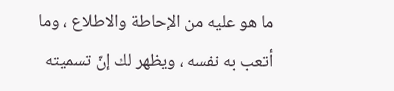ما هو عليه من الإحاطة والاطلاع ، وما أتعب به نفسه ، ويظهر لك إنّ تسميته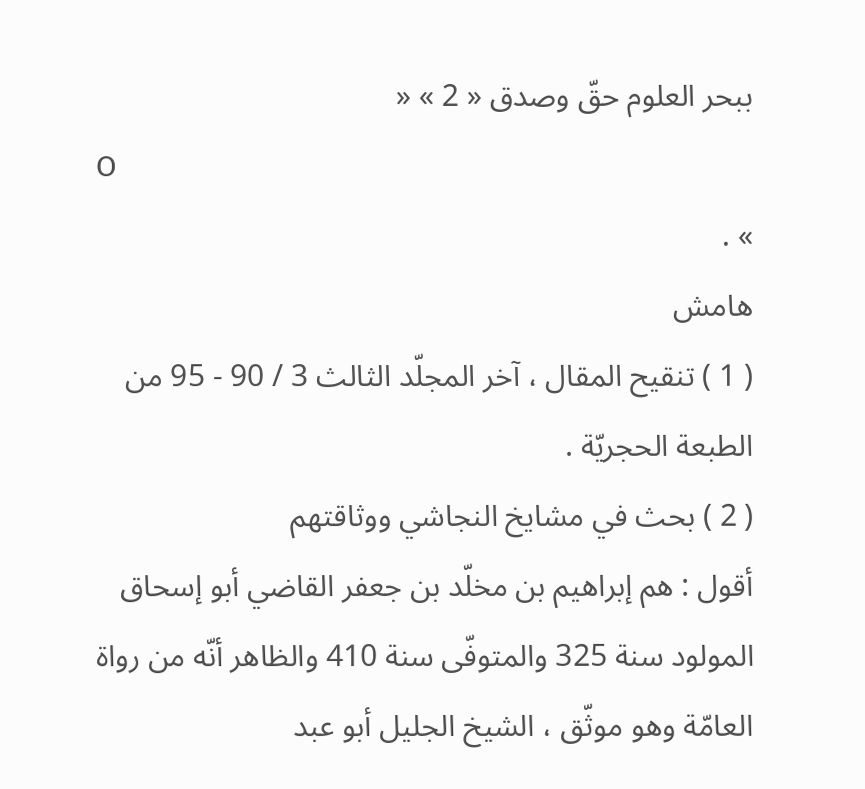ببحر العلوم حقّ وصدق « 2 » «
O
» .
هامش
( 1 ) تنقيح المقال ، آخر المجلّد الثالث 3 / 90 - 95 من الطبعة الحجريّة .
( 2 ) بحث في مشايخ النجاشي ووثاقتهم
أقول : هم إبراهيم بن مخلّد بن جعفر القاضي أبو إسحاق المولود سنة 325 والمتوفّى سنة 410 والظاهر أنّه من رواة العامّة وهو موثّق ، الشيخ الجليل أبو عبد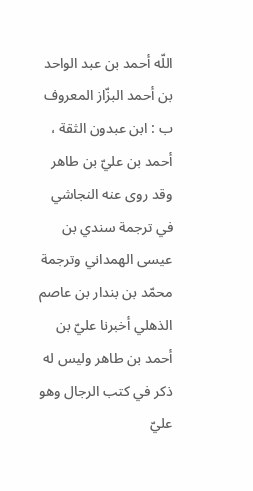اللّه أحمد بن عبد الواحد بن أحمد البزّاز المعروف ب : ابن عبدون الثقة ، أحمد بن عليّ بن طاهر وقد روى عنه النجاشي في ترجمة سندي بن عيسى الهمداني وترجمة محمّد بن بندار بن عاصم الذهلي أخبرنا عليّ بن أحمد بن طاهر وليس له ذكر في كتب الرجال وهو عليّ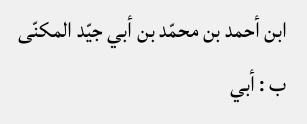ابن أحمد بن محمّد بن أبي جيّد المكنّى ب : أبي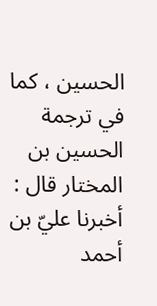الحسين ، كما في ترجمة الحسين بن المختار قال : أخبرنا عليّ بن أحمد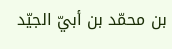بن محمّد بن أبيّ الجيّد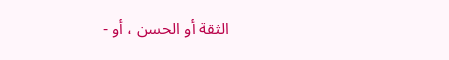الثقة أو الحسن ، أو -